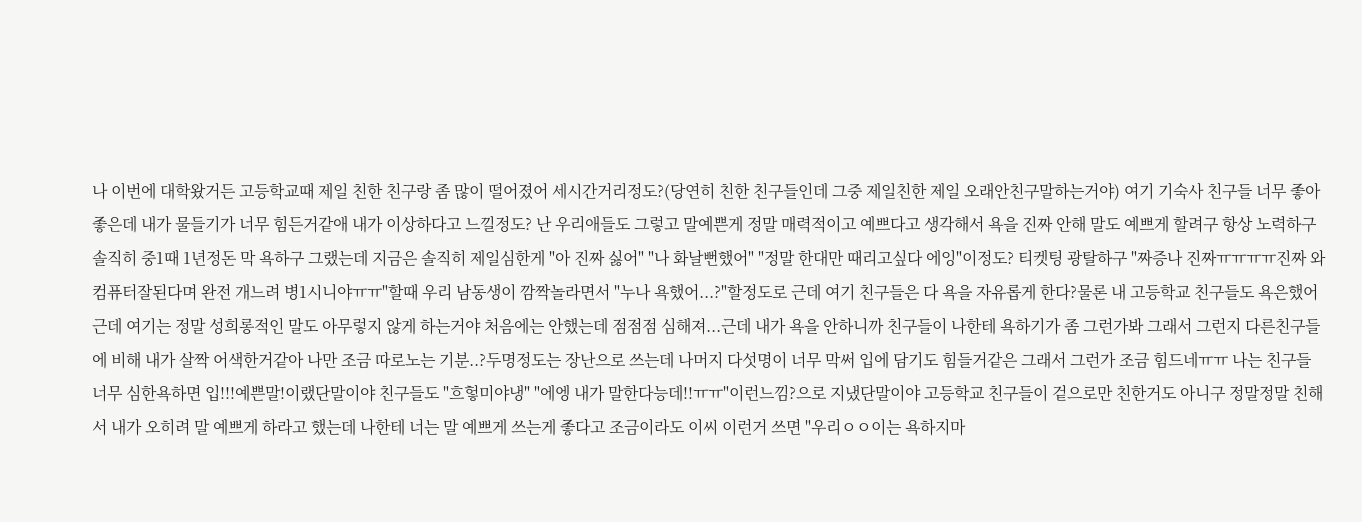나 이번에 대학왔거든 고등학교때 제일 친한 친구랑 좀 많이 떨어졌어 세시간거리정도?(당연히 친한 친구들인데 그중 제일친한 제일 오래안친구말하는거야) 여기 기숙사 친구들 너무 좋아 좋은데 내가 물들기가 너무 힘든거같애 내가 이상하다고 느낄정도? 난 우리애들도 그렇고 말예쁜게 정말 매력적이고 예쁘다고 생각해서 욕을 진짜 안해 말도 예쁘게 할려구 항상 노력하구 솔직히 중1때 1년정돈 막 욕하구 그랬는데 지금은 솔직히 제일심한게 "아 진짜 싫어" "나 화날뻔했어" "정말 한대만 때리고싶다 에잉"이정도? 티켓팅 광탈하구 "짜증나 진짜ㅠㅠㅠㅠ진짜 와 컴퓨터잘된다며 완전 개느려 병1시니야ㅠㅠ"할때 우리 남동생이 깜짝놀라면서 "누나 욕했어...?"할정도로 근데 여기 친구들은 다 욕을 자유롭게 한다?물론 내 고등학교 친구들도 욕은했어 근데 여기는 정말 성희롱적인 말도 아무렇지 않게 하는거야 처음에는 안했는데 점점점 심해져...근데 내가 욕을 안하니까 친구들이 나한테 욕하기가 좀 그런가봐 그래서 그런지 다른친구들에 비해 내가 살짝 어색한거같아 나만 조금 따로노는 기분..?두명정도는 장난으로 쓰는데 나머지 다섯명이 너무 막써 입에 담기도 힘들거같은 그래서 그런가 조금 힘드네ㅠㅠ 나는 친구들 너무 심한욕하면 입!!!예쁜말!이랬단말이야 친구들도 "흐헣미야냉" "에엥 내가 말한다능데!!ㅠㅠ"이런느낌?으로 지냈단말이야 고등학교 친구들이 겉으로만 친한거도 아니구 정말정말 친해서 내가 오히려 말 예쁘게 하라고 했는데 나한테 너는 말 예쁘게 쓰는게 좋다고 조금이라도 이씨 이런거 쓰면 "우리ㅇㅇ이는 욕하지마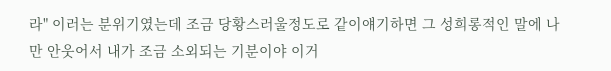라" 이러는 분위기였는데 조금 당황스러울정도로 같이얘기하면 그 성희롱적인 말에 나만 안웃어서 내가 조금 소외되는 기분이야 이거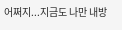어쩌지...지금도 나만 내방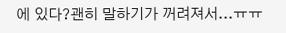에 있다?괜히 말하기가 꺼려져서...ㅠㅠ